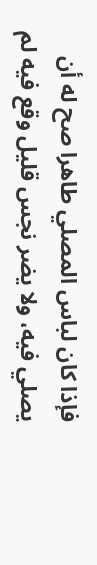فإذا كان لباس المصلي طاهرا صح له أن يصلي فيه، ولا يضر نجس قليل وقع فيه لم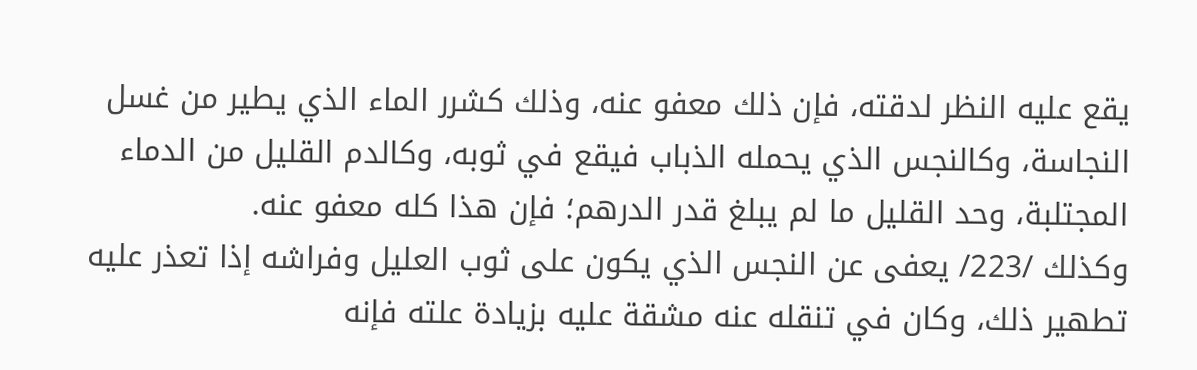يقع عليه النظر لدقته، فإن ذلك معفو عنه، وذلك كشرر الماء الذي يطير من غسل النجاسة، وكالنجس الذي يحمله الذباب فيقع في ثوبه، وكالدم القليل من الدماء المجتلبة، وحد القليل ما لم يبلغ قدر الدرهم؛ فإن هذا كله معفو عنه.
وكذلك /223/ يعفى عن النجس الذي يكون على ثوب العليل وفراشه إذا تعذر عليه تطهير ذلك، وكان في تنقله عنه مشقة عليه بزيادة علته فإنه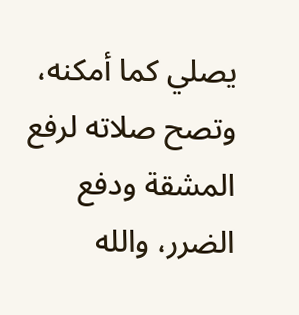يصلي كما أمكنه، وتصح صلاته لرفع المشقة ودفع الضرر، والله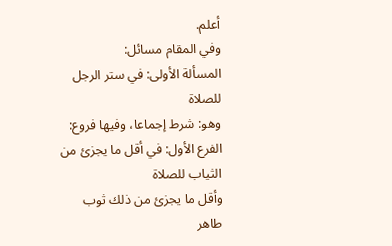أعلم.
وفي المقام مسائل:
المسألة الأولى: في ستر الرجل للصلاة
وهو: شرط إجماعا، وفيها فروع:
الفرع الأول: في أقل ما يجزئ من الثياب للصلاة
وأقل ما يجزئ من ذلك ثوب طاهر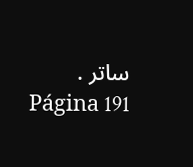ساتر .
Página 191